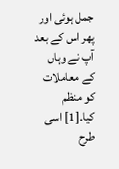جمل ہوئی اور پھر اس کے بعد آپ نے وہاں کے معاملات کو منظم کیا۔[1] اسی طرح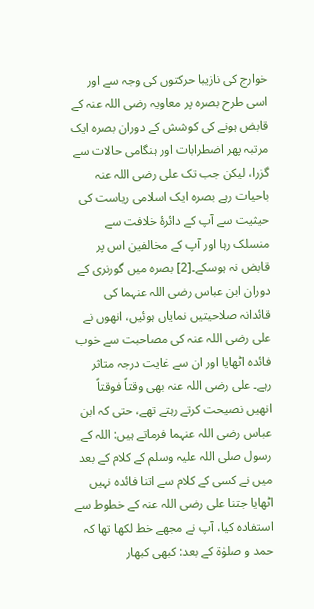خوارج کی نازیبا حرکتوں کی وجہ سے اور اسی طرح بصرہ پر معاویہ رضی اللہ عنہ کے قابض ہونے کی کوشش کے دوران بصرہ ایک مرتبہ پھر اضطرابات اور ہنگامی حالات سے گزرا، لیکن جب تک علی رضی اللہ عنہ باحیات رہے بصرہ ایک اسلامی ریاست کی حیثیت سے آپ کے دائرۂ خلافت سے منسلک رہا اور آپ کے مخالفین اس پر قابض نہ ہوسکے۔[2] بصرہ میں گورنری کے دوران ابن عباس رضی اللہ عنہما کی قائدانہ صلاحیتیں نمایاں ہوئیں، انھوں نے علی رضی اللہ عنہ کی مصاحبت سے خوب فائدہ اٹھایا اور ان سے غایت درجہ متاثر رہے۔ علی رضی اللہ عنہ بھی وقتاً فوقتاً انھیں نصیحت کرتے رہتے تھے، حتی کہ ابن عباس رضی اللہ عنہما فرماتے ہیں: اللہ کے رسول صلی اللہ علیہ وسلم کے کلام کے بعد میں نے کسی کے کلام سے اتنا فائدہ نہیں اٹھایا جتنا علی رضی اللہ عنہ کے خطوط سے استفادہ کیا، آپ نے مجھے خط لکھا تھا کہ حمد و صلوٰۃ کے بعد: کبھی کبھار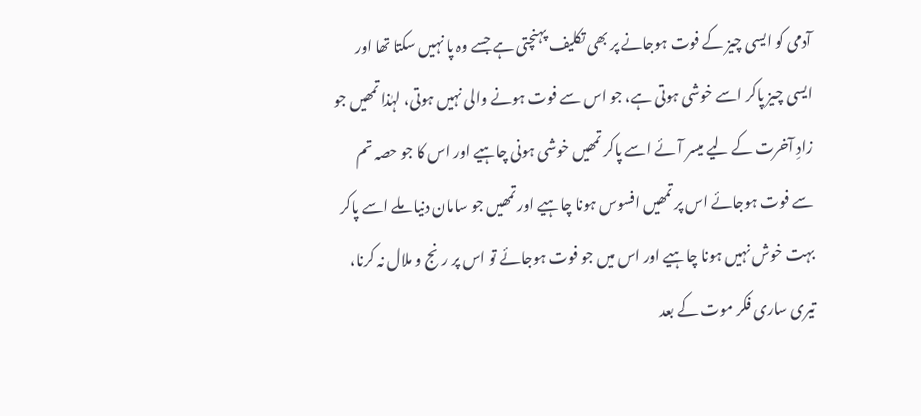آدمی کو ایسی چیز کے فوت ہوجانے پر بھی تکلیف پہنچتی ہے جسے وہ پا نہیں سکتا تھا اور ایسی چیز پاکر اسے خوشی ہوتی ہے، جو اس سے فوت ہونے والی نہیں ہوتی، لہٰذا تمھیں جو زادِ آخرت کے لیے میسر آئے اسے پاکر تمھیں خوشی ہونی چاہیے اور اس کا جو حصہ تم سے فوت ہوجائے اس پر تمھیں افسوس ہونا چاہیے اور تمھیں جو سامان دنیا ملے اسے پاکر بہت خوش نہیں ہونا چاہیے اور اس میں جو فوت ہوجائے تو اس پر رنج و ملال نہ کرنا، تیری ساری فکر موت کے بعد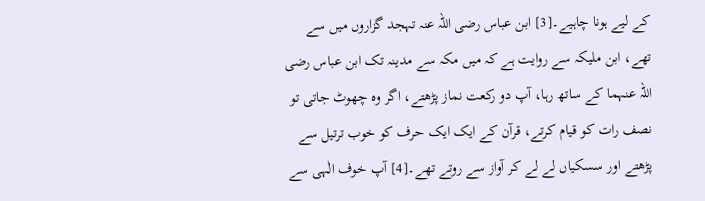کے لیے ہونا چاہیے۔[3] ابن عباس رضی اللہ عنہ تہجد گزاروں میں سے تھے، ابن ملیکہ سے روایت ہے کہ میں مکہ سے مدینہ تک ابن عباس رضی اللہ عنہما کے ساتھ رہا، آپ دو رکعت نماز پڑھتے، اگر وہ چھوٹ جاتی تو نصف رات کو قیام کرتے، قرآن کے ایک ایک حرف کو خوب ترتیل سے پڑھتے اور سسکیاں لے لے کر آواز سے روتے تھے۔[4] آپ خوف الٰہی سے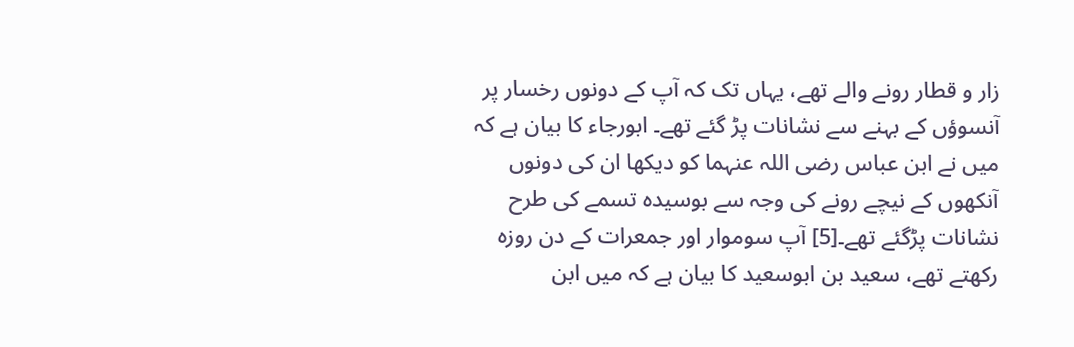زار و قطار رونے والے تھے، یہاں تک کہ آپ کے دونوں رخسار پر آنسوؤں کے بہنے سے نشانات پڑ گئے تھے۔ ابورجاء کا بیان ہے کہ میں نے ابن عباس رضی اللہ عنہما کو دیکھا ان کی دونوں آنکھوں کے نیچے رونے کی وجہ سے بوسیدہ تسمے کی طرح نشانات پڑگئے تھے۔[5] آپ سوموار اور جمعرات کے دن روزہ رکھتے تھے، سعید بن ابوسعید کا بیان ہے کہ میں ابن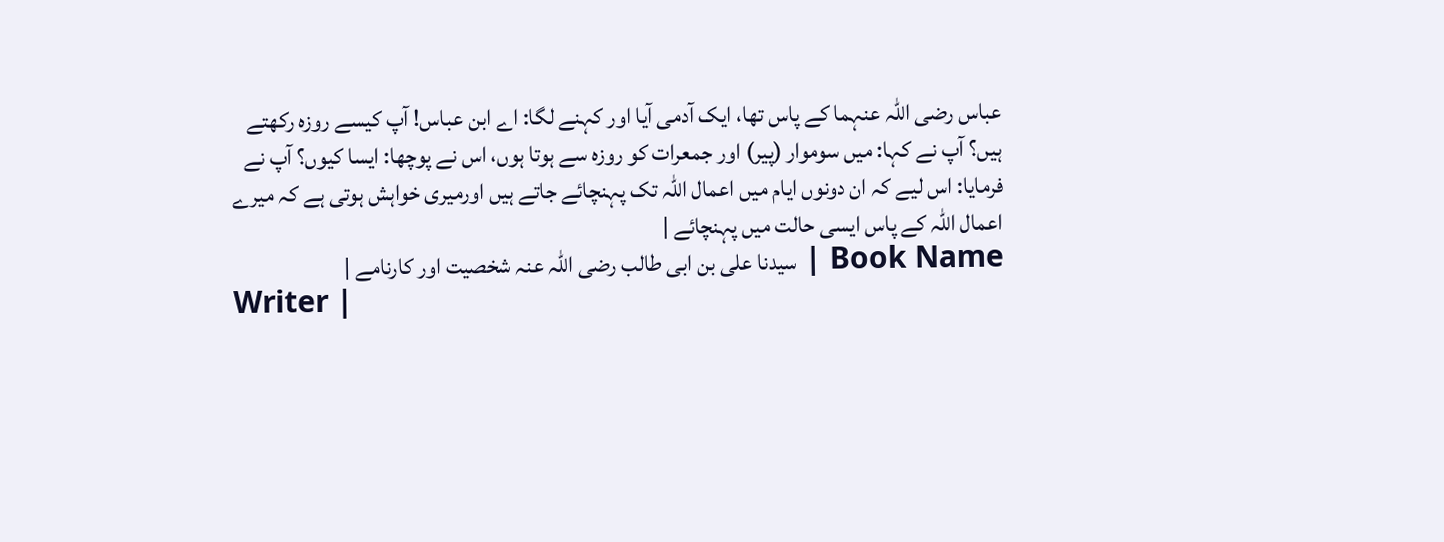عباس رضی اللہ عنہما کے پاس تھا، ایک آدمی آیا اور کہنے لگا: اے ابن عباس! آپ کیسے روزہ رکھتے ہیں؟ آپ نے کہا: میں سوموار (پیر) اور جمعرات کو روزہ سے ہوتا ہوں، اس نے پوچھا: ایسا کیوں؟ آپ نے فرمایا: اس لیے کہ ان دونوں ایام میں اعمال اللہ تک پہنچائے جاتے ہیں اورمیری خواہش ہوتی ہے کہ میرے اعمال اللہ کے پاس ایسی حالت میں پہنچائے |
Book Name | سیدنا علی بن ابی طالب رضی اللہ عنہ شخصیت اور کارنامے |
Writer |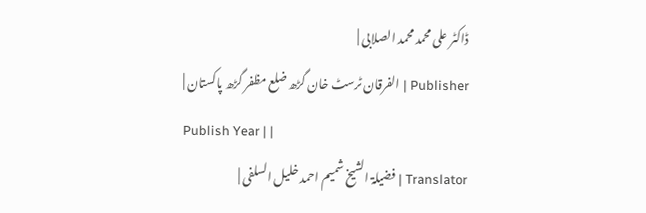ڈاکٹر علی محمد محمد الصلابی |
Publisher | الفرقان ٹرسٹ خان گڑھ ضلع مظفر گڑھ پاکستان |
Publish Year | |
Translator | فضیلۃ الشیخ شمیم احمد خلیل السلفی |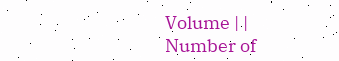Volume | |
Number of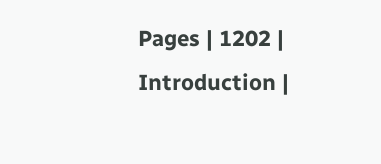Pages | 1202 |
Introduction |